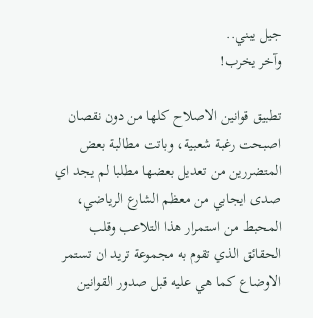جيل يبني..
وآخر يخرب!

تطبيق قوانين الاصلاح كلها من دون نقصان اصبحت رغبة شعبية، وباتت مطالبة بعض المتضررين من تعديل بعضها مطلبا لم يجد اي صدى ايجابي من معظم الشارع الرياضي، المحبط من استمرار هذا التلاعب وقلب الحقائق الذي تقوم به مجموعة تريد ان تستمر الاوضاع كما هي عليه قبل صدور القوانين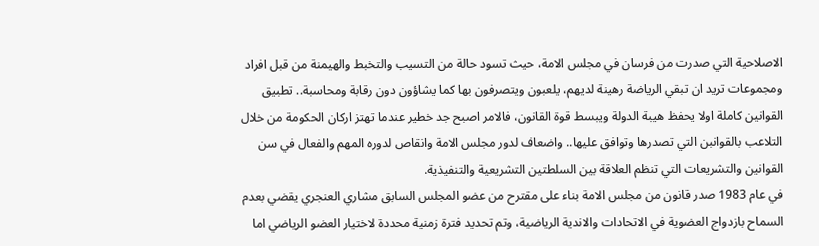الاصلاحية التي صدرت من فرسان في مجلس الامة، حيث تسود حالة من التسيب والتخبط والهيمنة من قبل افراد ومجموعات تريد ان تبقي الرياضة رهينة لديهم، يلعبون ويتصرفون بها كما يشاؤون دون رقابة ومحاسبة.. تطبيق القوانين كاملة اولا يحفظ هيبة الدولة ويبسط قوة القانون، فالامر اصبح جد خطير عندما تهتز اركان الحكومة من خلال التلاعب بالقوانبن التي تصدرها وتوافق عليها.. واضعاف لدور مجلس الامة وانقاص لدوره المهم والفعال في سن القوانين والتشريعات التي تنظم العلاقة بين السلطتين التشريعية والتنفيذية.
في عام 1983 صدر قانون من مجلس الامة بناء على مقترح من عضو المجلس السابق مشاري العنجري يقضي بعدم السماح بازدواج العضوية في الاتحادات والاندية الرياضية، وتم تحديد فترة زمنية محددة لاختيار العضو الرياضي اما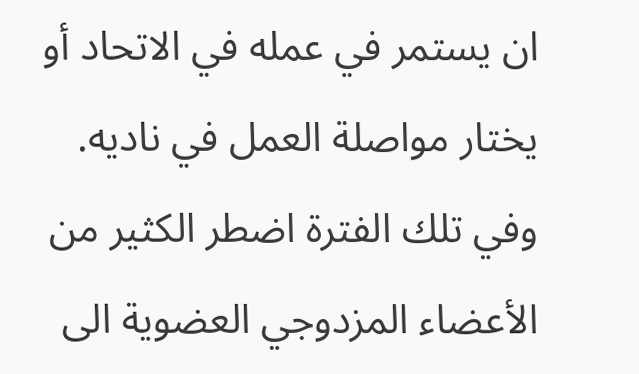ان يستمر في عمله في الاتحاد أو يختار مواصلة العمل في ناديه. وفي تلك الفترة اضطر الكثير من الأعضاء المزدوجي العضوية الى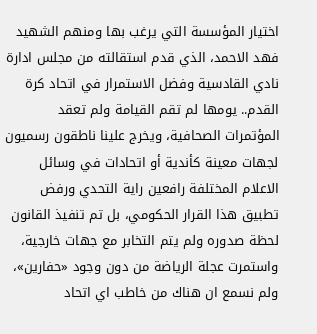اختيار المؤسسة التي يرغب بها ومنهم الشهيد فهد الاحمد، الذي قدم استقالته من مجلس ادارة نادي القادسية وفضل الاستمرار في اتحاد كرة القدم.. يومها لم تقم القيامة ولم تعقد المؤتمرات الصحافية، ويخرج علينا ناطقون رسميون لجهات معينة كأندية أو اتحادات في وسائل الاعلام المختلفة رافعين راية التحدي ورفض تطبيق هذا القرار الحكومي، بل تم تنفيذ القانون لحظة صدوره ولم يتم التخابر مع جهات خارجية، واستمرت عجلة الرياضة من دون وجود «حفارين»، ولم نسمع ان هناك من خاطب اي اتحاد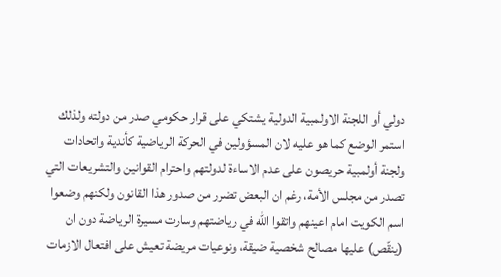دولي أو اللجنة الاولمبية الدولية يشتكي على قرار حكومي صدر من دولته ولذلك استمر الوضع كما هو عليه لان المسؤولين في الحركة الرياضية كأندية واتحادات ولجنة أولمبية حريصون على عدم الاساءة لدولتهم واحترام القوانين والتشريعات التي تصدر من مجلس الأمة، رغم ان البعض تضرر من صدور هذا القانون ولكنهم وضعوا اسم الكويت امام اعينهم واتقوا الله في رياضتهم وسارت مسيرة الرياضة دون ان (ينقّص) عليها مصالح شخصية ضيقة، ونوعيات مريضة تعيش على افتعال الازمات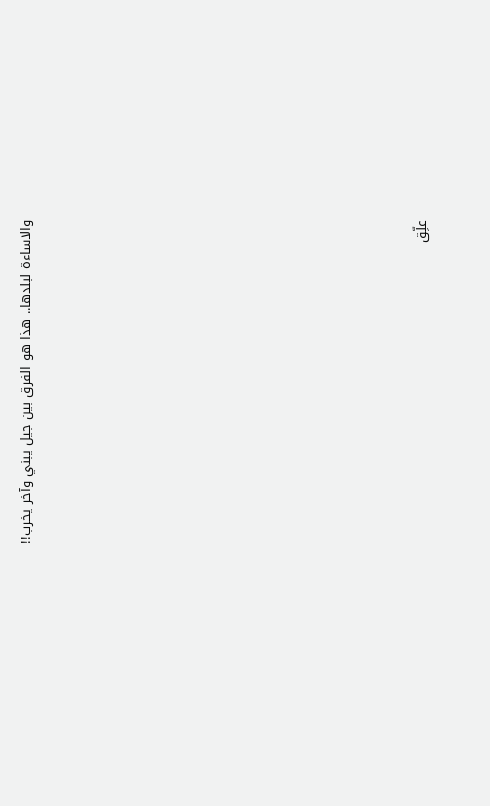والاساءة لبلدها.. هذا هو الفرق بين جيل يبني وآخر يخرب!!
















علِّق